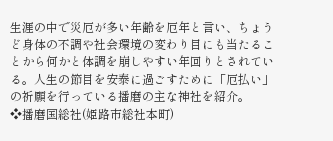生涯の中で災厄が多い年齢を厄年と言い、ちょうど身体の不調や社会環境の変わり目にも当たることから何かと体調を崩しやすい年回りとされている。人生の節目を安泰に過ごすために「厄払い」の祈願を行っている播磨の主な神社を紹介。
❖播磨国総社(姫路市総社本町)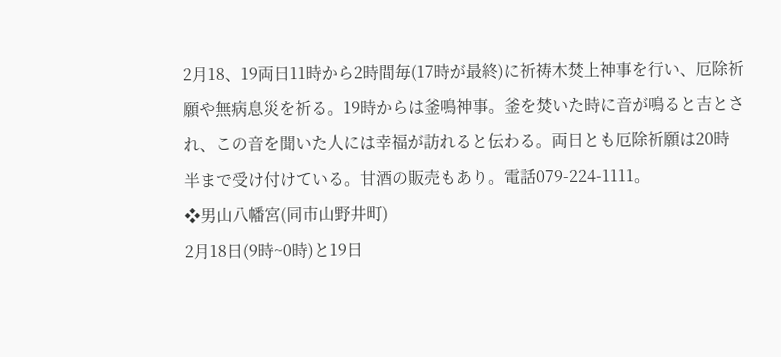2月18、19両日11時から2時間毎(17時が最終)に祈祷木焚上神事を行い、厄除祈願や無病息災を祈る。19時からは釜鳴神事。釜を焚いた時に音が鳴ると吉とされ、この音を聞いた人には幸福が訪れると伝わる。両日とも厄除祈願は20時半まで受け付けている。甘酒の販売もあり。電話079-224-1111。
❖男山八幡宮(同市山野井町)
2月18日(9時~0時)と19日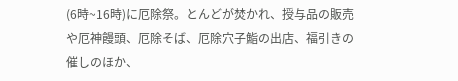(6時~16時)に厄除祭。とんどが焚かれ、授与品の販売や厄神饅頭、厄除そば、厄除穴子鮨の出店、福引きの催しのほか、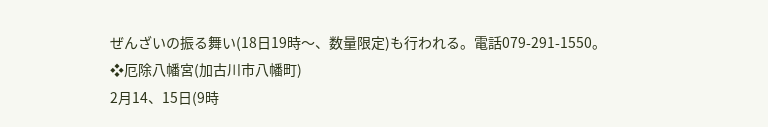ぜんざいの振る舞い(18日19時〜、数量限定)も行われる。電話079-291-1550。
❖厄除八幡宮(加古川市八幡町)
2月14、15日(9時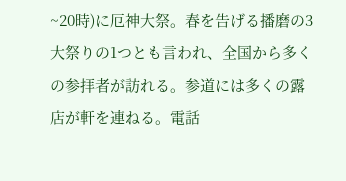~20時)に厄神大祭。春を告げる播磨の3大祭りの1つとも言われ、全国から多くの参拝者が訪れる。参道には多くの露店が軒を連ねる。電話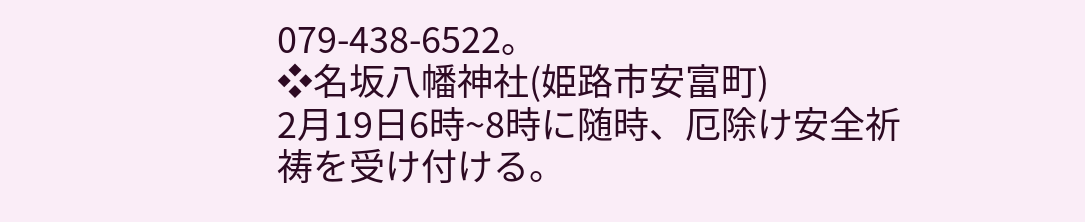079-438-6522。
❖名坂八幡神社(姫路市安富町)
2月19日6時~8時に随時、厄除け安全祈祷を受け付ける。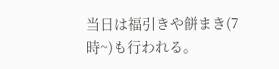当日は福引きや餅まき(7時~)も行われる。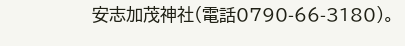安志加茂神社(電話0790-66-3180)。